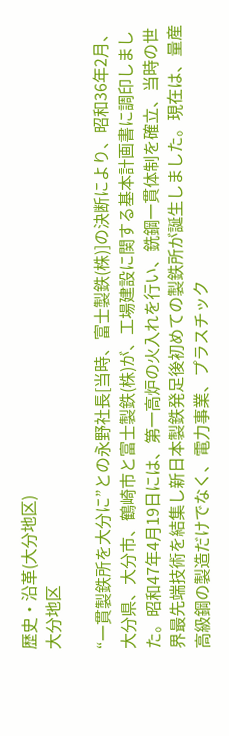歴史・沿革(大分地区)
大分地区

“一貫製鉄所を大分に”との永野社長[当時、富士製鉄(株)]の決断により、昭和36年2月、大分県、大分市、鶴崎市と富士製鉄(株)が、工場建設に関する基本計画書に調印しました。昭和47年4月19日には、第一高炉の火入れを行い、銑鋼一貫体制を確立、当時の世界最先端技術を結集し新日本製鉄発足後初めての製鉄所が誕生しました。現在は、量産高級鋼の製造だけでなく、電力事業、プラスチック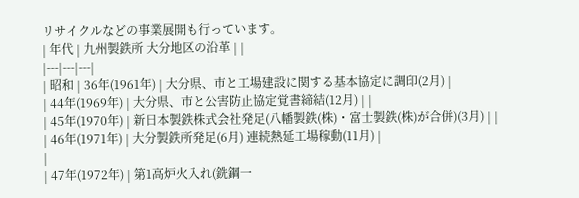リサイクルなどの事業展開も行っています。
| 年代 | 九州製鉄所 大分地区の沿革 | |
|---|---|---|
| 昭和 | 36年(1961年) | 大分県、市と工場建設に関する基本協定に調印(2月) |
| 44年(1969年) | 大分県、市と公害防止協定覚書締結(12月) | |
| 45年(1970年) | 新日本製鉄株式会社発足(八幡製鉄(株)・富士製鉄(株)が合併)(3月) | |
| 46年(1971年) | 大分製鉄所発足(6月) 連続熱延工場稼動(11月) |
|
| 47年(1972年) | 第1高炉火入れ(銑鋼一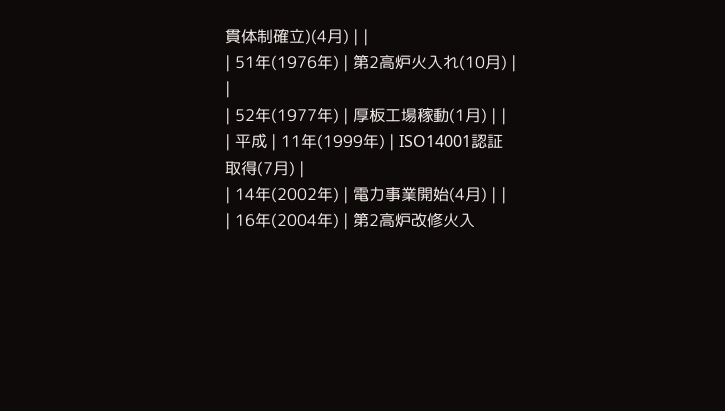貫体制確立)(4月) | |
| 51年(1976年) | 第2高炉火入れ(10月) | |
| 52年(1977年) | 厚板工場稼動(1月) | |
| 平成 | 11年(1999年) | ISO14001認証取得(7月) |
| 14年(2002年) | 電力事業開始(4月) | |
| 16年(2004年) | 第2高炉改修火入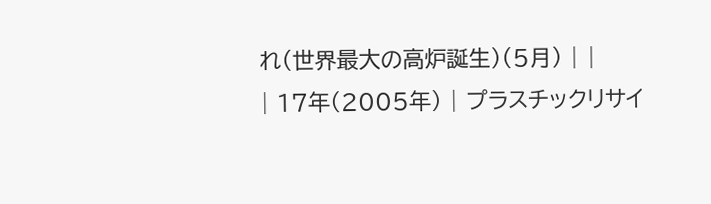れ(世界最大の高炉誕生)(5月) | |
| 17年(2005年) | プラスチックリサイ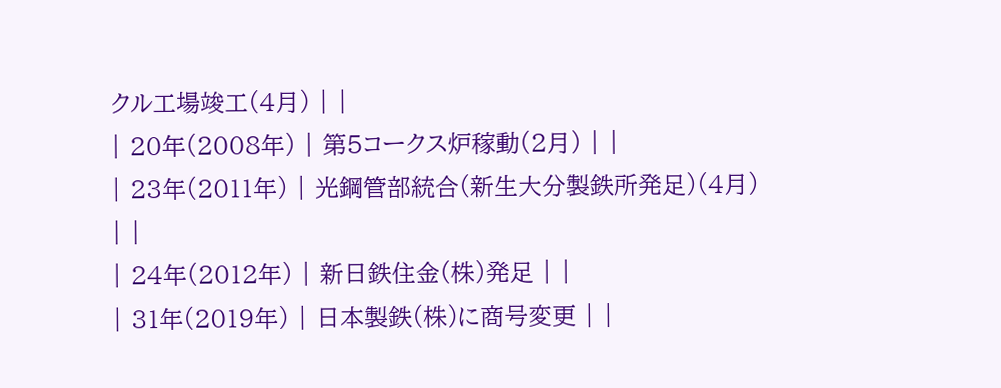クル工場竣工(4月) | |
| 20年(2008年) | 第5コークス炉稼動(2月) | |
| 23年(2011年) | 光鋼管部統合(新生大分製鉄所発足)(4月) | |
| 24年(2012年) | 新日鉄住金(株)発足 | |
| 31年(2019年) | 日本製鉄(株)に商号変更 | |